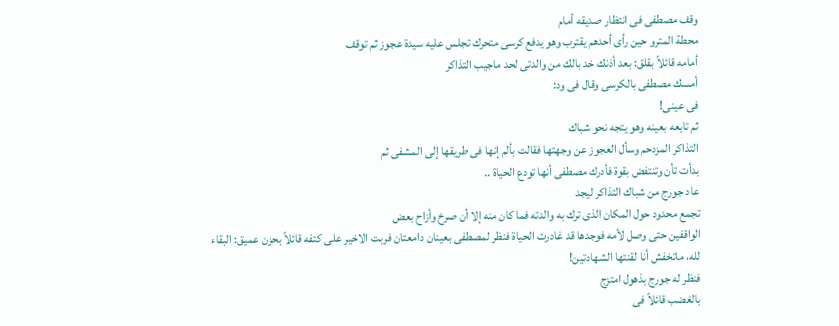وقف مصطفى فى انتظار صديقه أمام
محطة المترو حين رأى أحدهم يقترب وهو يدفع كرسى متحرك تجلس عليه سيدة عجوز ثم توقف
أمامه قائلاً بقلق: بعد أذنك خد بالك من والدتى لحد ماجيب التذاكر
أمسك مصطفى بالكرسى وقال فى ود:
فى عينى!
ثم تابعه بعينه وهو يتجه نحو شباك
التذاكر المزدحم وسأل العجوز عن وجهتها فقالت بألم إنها فى طريقها إلى المشفى ثم
بدأت تأن وتنتفض بقوة فأدرك مصطفى أنها تودع الحياة ..
عاد جورج من شباك التذاكر ليجد
تجمع محدود حول المكان الذى ترك به والدته فما كان منه إلا أن صرخ وأزاح بعض
الواقفين حتى وصل لأمه فوجدها قد غادرت الحياة فنظر لمصطفى بعينان دامعتان فربت الاخير على كتفه قائلاً بحزن عميق: البقاء
لله، ماتخفش أنا لقنتها الشهادتين!
فنظر له جورج بذهول امتزج
بالغضب قائلاً فى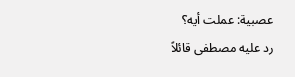عصبية: عملت أيه؟
رد عليه مصطفى قائلاً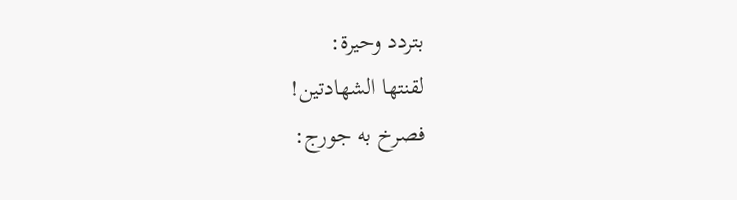بتردد وحيرة:
لقنتها الشهادتين!
فصرخ به جورج: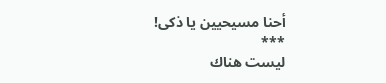أحنا مسيحيين يا ذكى!
***
ليست هناك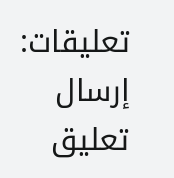تعليقات:
إرسال تعليق